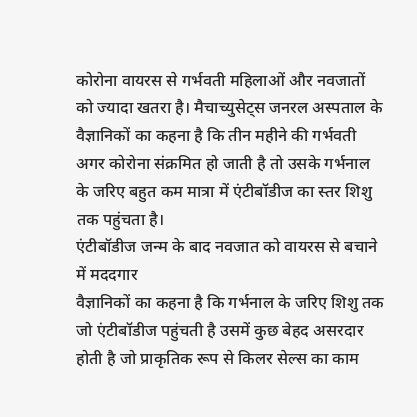कोरोना वायरस से गर्भवती महिलाओं और नवजातों को ज्यादा खतरा है। मैचाच्युसेट्स जनरल अस्पताल के वैज्ञानिकों का कहना है कि तीन महीने की गर्भवती अगर कोरोना संक्रमित हो जाती है तो उसके गर्भनाल के जरिए बहुत कम मात्रा में एंटीबॉडीज का स्तर शिशु तक पहुंचता है।
एंटीबॉडीज जन्म के बाद नवजात को वायरस से बचाने में मददगार
वैज्ञानिकों का कहना है कि गर्भनाल के जरिए शिशु तक जो एंटीबॉडीज पहुंचती है उसमें कुछ बेहद असरदार होती है जो प्राकृतिक रूप से किलर सेल्स का काम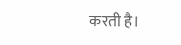करती है।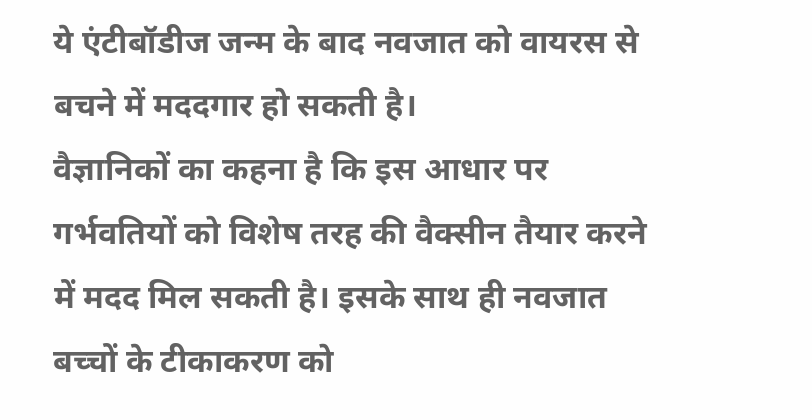ये एंटीबॉडीज जन्म के बाद नवजात को वायरस से बचने में मददगार हो सकती है।
वैज्ञानिकों का कहना है कि इस आधार पर गर्भवतियों को विशेष तरह की वैक्सीन तैयार करने में मदद मिल सकती है। इसके साथ ही नवजात बच्चों के टीकाकरण को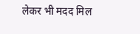लेकर भी मदद मिल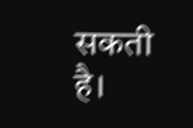सकती है।